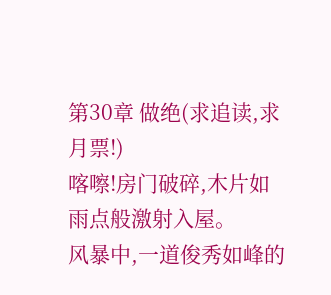第30章 做绝(求追读,求月票!)
喀嚓!房门破碎,木片如雨点般激射入屋。
风暴中,一道俊秀如峰的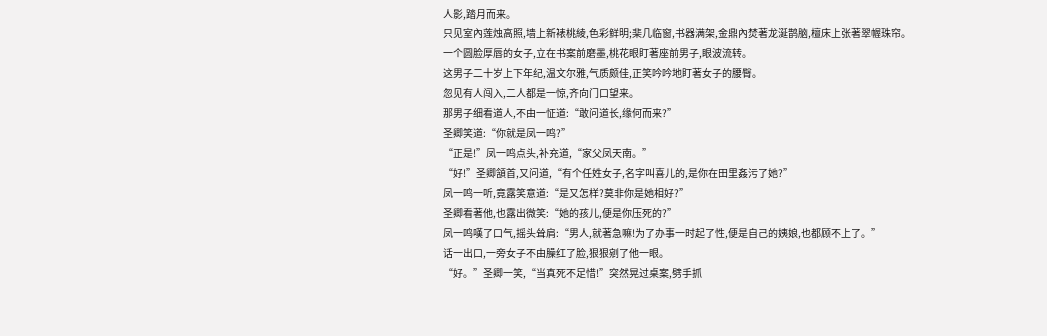人影,踏月而来。
只见室內莲烛高照,墙上新裱桃綾,色彩鲜明;棐几临窗,书器满架,金鼎內焚著龙涎鹊脑,檀床上张著翠幄珠帘。
一个圆脸厚唇的女子,立在书案前磨墨,桃花眼盯著座前男子,眼波流转。
这男子二十岁上下年纪,温文尔雅,气质颇佳,正笑吟吟地盯著女子的腰臀。
忽见有人闯入,二人都是一惊,齐向门口望来。
那男子细看道人,不由一怔道:“敢问道长,缘何而来?”
圣卿笑道:“你就是凤一鸣?”
“正是!”凤一鸣点头,补充道,“家父凤天南。”
“好!”圣卿頷首,又问道,“有个任姓女子,名字叫喜儿的,是你在田里姦污了她?”
凤一鸣一听,竟露笑意道:“是又怎样?莫非你是她相好?”
圣卿看著他,也露出微笑:“她的孩儿,便是你压死的?”
凤一鸣嘆了口气,摇头耸肩:“男人,就著急嘛!为了办事一时起了性,便是自己的姨娘,也都顾不上了。”
话一出口,一旁女子不由臊红了脸,狠狠剜了他一眼。
“好。”圣卿一笑,“当真死不足惜!”突然晃过桌案,劈手抓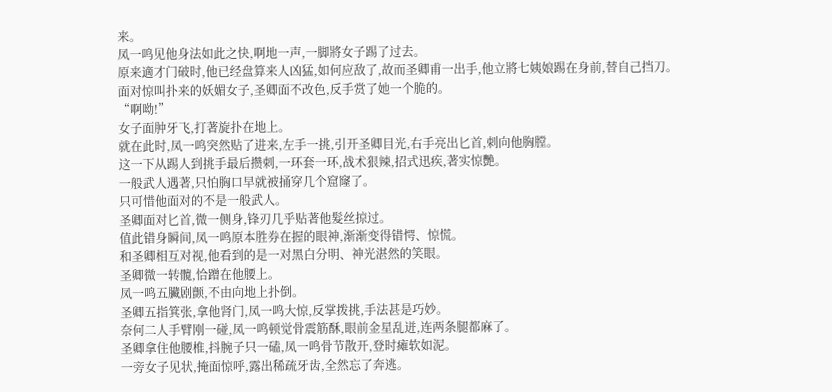来。
凤一鸣见他身法如此之快,啊地一声,一脚將女子踢了过去。
原来適才门破时,他已经盘算来人凶猛,如何应敌了,故而圣卿甫一出手,他立將七姨娘踢在身前,替自己挡刀。
面对惊叫扑来的妖媚女子,圣卿面不改色,反手赏了她一个脆的。
“啊呦!”
女子面肿牙飞,打著旋扑在地上。
就在此时,凤一鸣突然贴了进来,左手一挑,引开圣卿目光,右手亮出匕首,刺向他胸膛。
这一下从踢人到挑手最后攒刺,一环套一环,战术狠辣,招式迅疾,著实惊艷。
一般武人遇著,只怕胸口早就被捅穿几个窟窿了。
只可惜他面对的不是一般武人。
圣卿面对匕首,微一侧身,锋刃几乎贴著他髮丝掠过。
值此错身瞬间,凤一鸣原本胜券在握的眼神,渐渐变得错愕、惊慌。
和圣卿相互对视,他看到的是一对黑白分明、神光湛然的笑眼。
圣卿微一转髖,恰蹭在他腰上。
凤一鸣五臟剧颤,不由向地上扑倒。
圣卿五指箕张,拿他肾门,凤一鸣大惊,反掌拨挑,手法甚是巧妙。
奈何二人手臂刚一碰,凤一鸣顿觉骨震筋酥,眼前金星乱迸,连两条腿都麻了。
圣卿拿住他腰椎,抖腕子只一磕,凤一鸣骨节散开,登时瘫软如泥。
一旁女子见状,掩面惊呼,露出稀疏牙齿,全然忘了奔逃。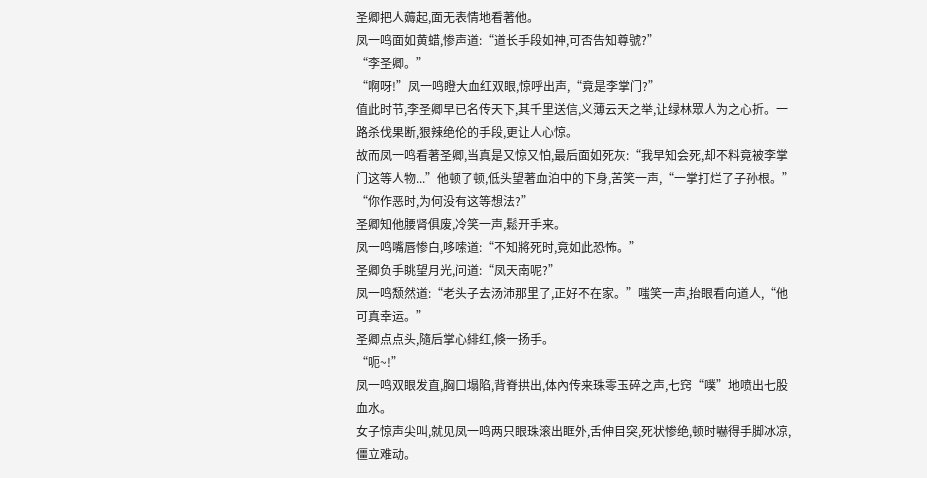圣卿把人薅起,面无表情地看著他。
凤一鸣面如黄蜡,惨声道:“道长手段如神,可否告知尊號?”
“李圣卿。”
“啊呀!”凤一鸣瞪大血红双眼,惊呼出声,“竟是李掌门?”
值此时节,李圣卿早已名传天下,其千里送信,义薄云天之举,让绿林眾人为之心折。一路杀伐果断,狠辣绝伦的手段,更让人心惊。
故而凤一鸣看著圣卿,当真是又惊又怕,最后面如死灰:“我早知会死,却不料竟被李掌门这等人物...”他顿了顿,低头望著血泊中的下身,苦笑一声,“一掌打烂了子孙根。”
“你作恶时,为何没有这等想法?”
圣卿知他腰肾俱废,冷笑一声,鬆开手来。
凤一鸣嘴唇惨白,哆嗦道:“不知將死时,竟如此恐怖。”
圣卿负手眺望月光,问道:“凤天南呢?”
凤一鸣颓然道:“老头子去汤沛那里了,正好不在家。”嗤笑一声,抬眼看向道人,“他可真幸运。”
圣卿点点头,隨后掌心緋红,倏一扬手。
“呃~!”
凤一鸣双眼发直,胸口塌陷,背脊拱出,体內传来珠零玉碎之声,七窍“噗”地喷出七股血水。
女子惊声尖叫,就见凤一鸣两只眼珠滚出眶外,舌伸目突,死状惨绝,顿时嚇得手脚冰凉,僵立难动。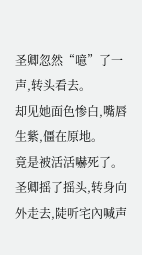圣卿忽然“噫”了一声,转头看去。
却见她面色惨白,嘴唇生紫,僵在原地。
竟是被活活嚇死了。
圣卿摇了摇头,转身向外走去,陡听宅內喊声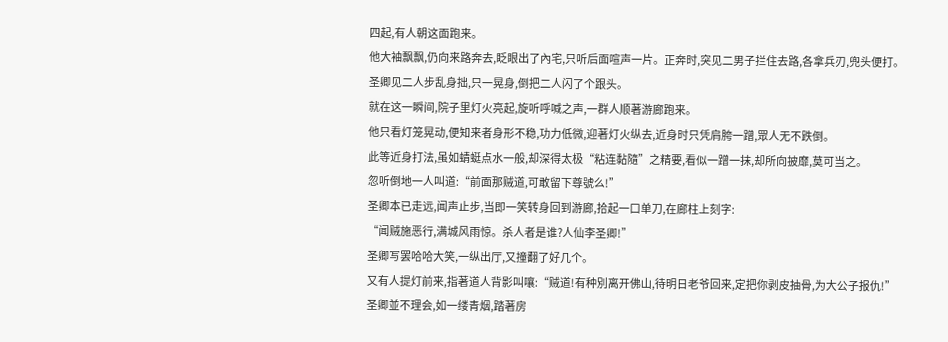四起,有人朝这面跑来。
他大袖飘飘,仍向来路奔去,眨眼出了內宅,只听后面喧声一片。正奔时,突见二男子拦住去路,各拿兵刃,兜头便打。
圣卿见二人步乱身拙,只一晃身,倒把二人闪了个跟头。
就在这一瞬间,院子里灯火亮起,旋听呼喊之声,一群人顺著游廊跑来。
他只看灯笼晃动,便知来者身形不稳,功力低微,迎著灯火纵去,近身时只凭肩胯一蹭,眾人无不跌倒。
此等近身打法,虽如蜻蜓点水一般,却深得太极“粘连黏隨”之精要,看似一蹭一抹,却所向披靡,莫可当之。
忽听倒地一人叫道:“前面那贼道,可敢留下尊號么!”
圣卿本已走远,闻声止步,当即一笑转身回到游廊,拾起一口单刀,在廊柱上刻字:
“闻贼施恶行,满城风雨惊。杀人者是谁?人仙李圣卿!”
圣卿写罢哈哈大笑,一纵出厅,又撞翻了好几个。
又有人提灯前来,指著道人背影叫嚷:“贼道!有种別离开佛山,待明日老爷回来,定把你剥皮抽骨,为大公子报仇!”
圣卿並不理会,如一缕青烟,踏著房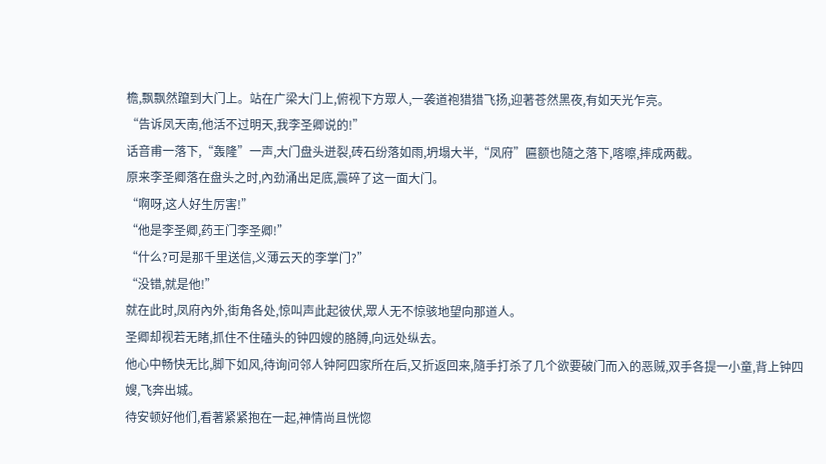檐,飘飘然躥到大门上。站在广梁大门上,俯视下方眾人,一袭道袍猎猎飞扬,迎著苍然黑夜,有如天光乍亮。
“告诉凤天南,他活不过明天,我李圣卿说的!”
话音甫一落下,“轰隆”一声,大门盘头迸裂,砖石纷落如雨,坍塌大半,“凤府”匾额也隨之落下,喀嚓,摔成两截。
原来李圣卿落在盘头之时,內劲涌出足底,震碎了这一面大门。
“啊呀,这人好生厉害!”
“他是李圣卿,药王门李圣卿!”
“什么?可是那千里送信,义薄云天的李掌门?”
“没错,就是他!”
就在此时,凤府內外,街角各处,惊叫声此起彼伏,眾人无不惊骇地望向那道人。
圣卿却视若无睹,抓住不住磕头的钟四嫂的胳膊,向远处纵去。
他心中畅快无比,脚下如风,待询问邻人钟阿四家所在后,又折返回来,隨手打杀了几个欲要破门而入的恶贼,双手各提一小童,背上钟四嫂,飞奔出城。
待安顿好他们,看著紧紧抱在一起,神情尚且恍惚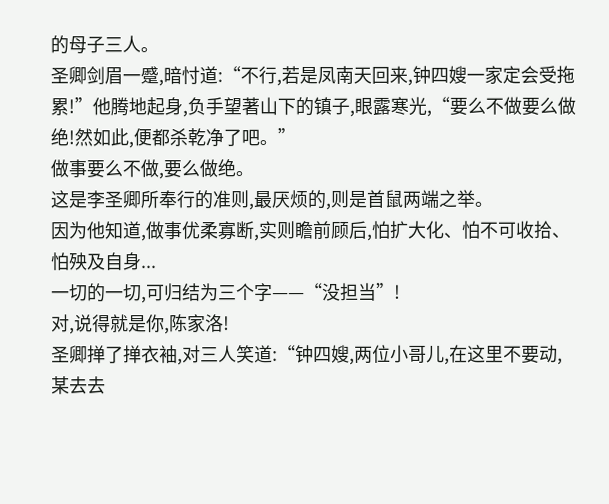的母子三人。
圣卿剑眉一蹙,暗忖道:“不行,若是凤南天回来,钟四嫂一家定会受拖累!”他腾地起身,负手望著山下的镇子,眼露寒光,“要么不做要么做绝!然如此,便都杀乾净了吧。”
做事要么不做,要么做绝。
这是李圣卿所奉行的准则,最厌烦的,则是首鼠两端之举。
因为他知道,做事优柔寡断,实则瞻前顾后,怕扩大化、怕不可收拾、怕殃及自身...
一切的一切,可归结为三个字——“没担当”!
对,说得就是你,陈家洛!
圣卿掸了掸衣袖,对三人笑道:“钟四嫂,两位小哥儿,在这里不要动,某去去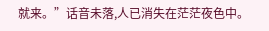就来。”话音未落,人已消失在茫茫夜色中。